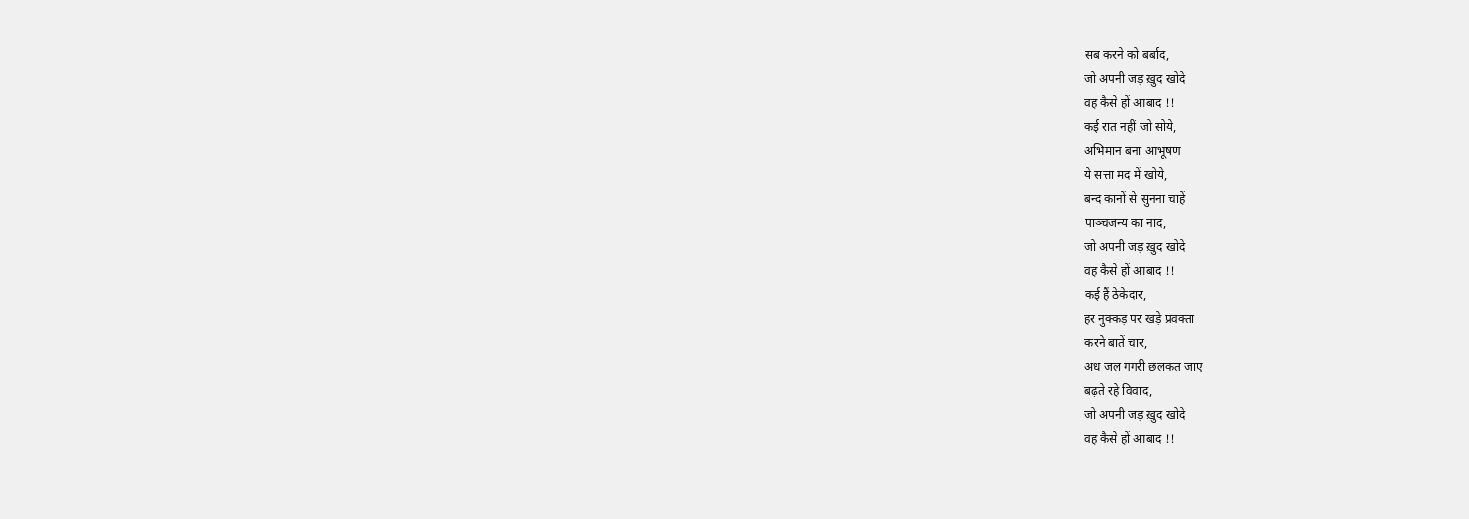सब करने को बर्बाद,
जो अपनी जड़ ख़ुद खोदे
वह कैसे हों आबाद !!
कई रात नहीं जो सोये,
अभिमान बना आभूषण
ये सत्ता मद में खोये,
बन्द कानों से सुनना चाहें
पाञ्चजन्य का नाद,
जो अपनी जड़ ख़ुद खोदे
वह कैसे हों आबाद !!
कई हैं ठेकेदार,
हर नुक्कड़ पर खड़े प्रवक्ता
करने बातें चार,
अध जल गगरी छलकत जाए
बढ़ते रहे विवाद,
जो अपनी जड़ ख़ुद खोदे
वह कैसे हों आबाद !!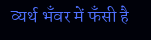व्यर्थ भँवर में फँसी है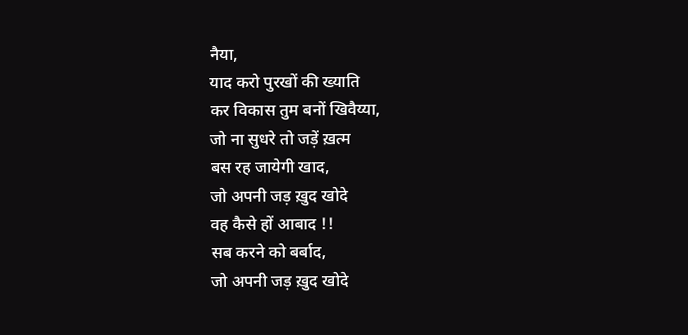नैया,
याद करो पुरखों की ख्याति
कर विकास तुम बनों खिवैय्या,
जो ना सुधरे तो जड़ें ख़त्म
बस रह जायेगी खाद,
जो अपनी जड़ ख़ुद खोदे
वह कैसे हों आबाद !!
सब करने को बर्बाद,
जो अपनी जड़ ख़ुद खोदे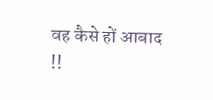वह कैसे हों आबाद !!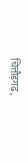चित्तौड़गढ़,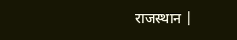राजस्थान |